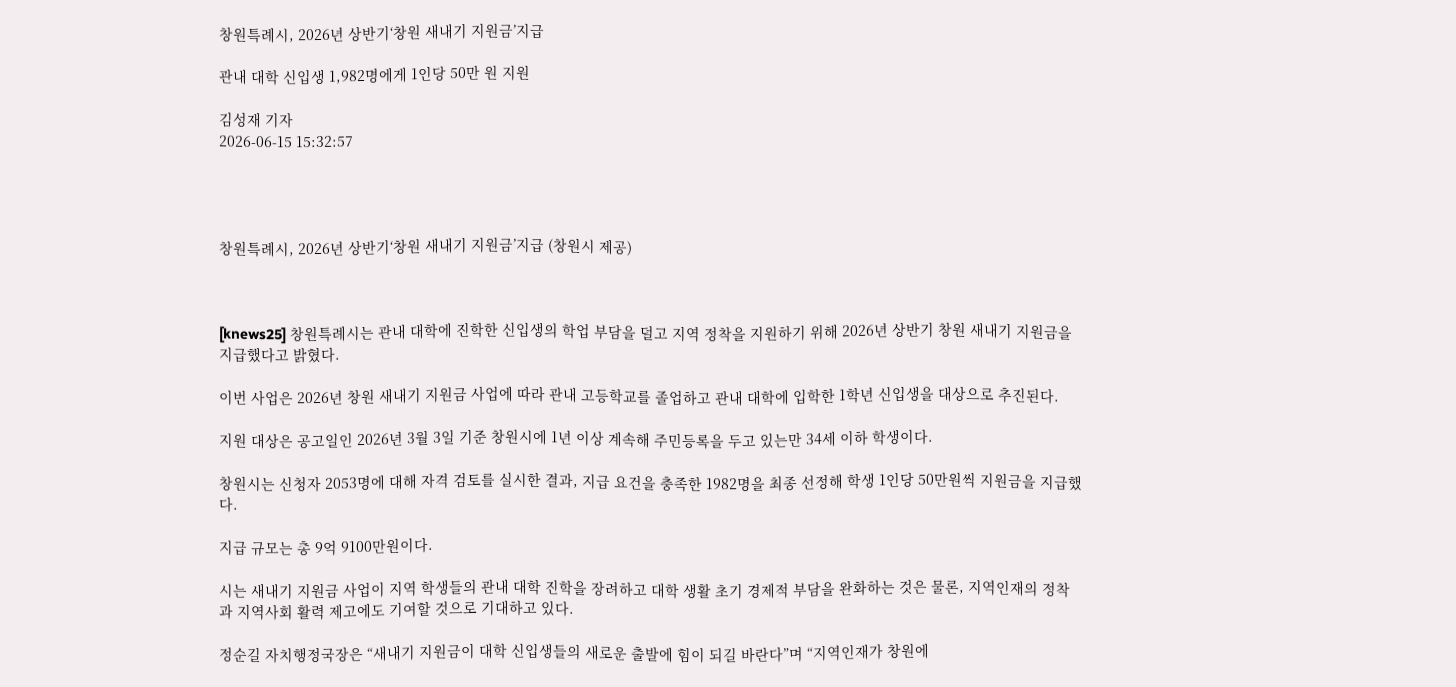창원특례시, 2026년 상반기‘창원 새내기 지원금’지급

관내 대학 신입생 1,982명에게 1인당 50만 원 지원

김성재 기자
2026-06-15 15:32:57




창원특례시, 2026년 상반기‘창원 새내기 지원금’지급 (창원시 제공)



[knews25] 창원특례시는 관내 대학에 진학한 신입생의 학업 부담을 덜고 지역 정착을 지원하기 위해 2026년 상반기 창원 새내기 지원금을 지급했다고 밝혔다.

이번 사업은 2026년 창원 새내기 지원금 사업에 따라 관내 고등학교를 졸업하고 관내 대학에 입학한 1학년 신입생을 대상으로 추진된다.

지원 대상은 공고일인 2026년 3월 3일 기준 창원시에 1년 이상 계속해 주민등록을 두고 있는만 34세 이하 학생이다.

창원시는 신청자 2053명에 대해 자격 검토를 실시한 결과, 지급 요건을 충족한 1982명을 최종 선정해 학생 1인당 50만원씩 지원금을 지급했다.

지급 규모는 총 9억 9100만원이다.

시는 새내기 지원금 사업이 지역 학생들의 관내 대학 진학을 장려하고 대학 생활 초기 경제적 부담을 완화하는 것은 물론, 지역인재의 정착과 지역사회 활력 제고에도 기여할 것으로 기대하고 있다.

정순길 자치행정국장은 “새내기 지원금이 대학 신입생들의 새로운 출발에 힘이 되길 바란다”며 “지역인재가 창원에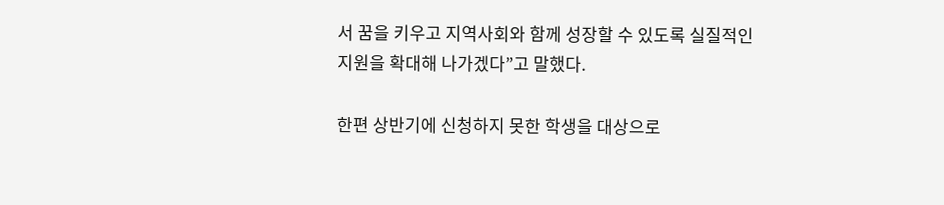서 꿈을 키우고 지역사회와 함께 성장할 수 있도록 실질적인 지원을 확대해 나가겠다”고 말했다.

한편 상반기에 신청하지 못한 학생을 대상으로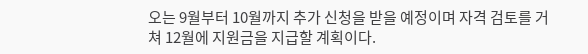오는 9월부터 10월까지 추가 신청을 받을 예정이며 자격 검토를 거쳐 12월에 지원금을 지급할 계획이다.